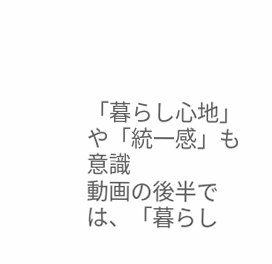「暮らし心地」や「統一感」も意識
動画の後半では、「暮らし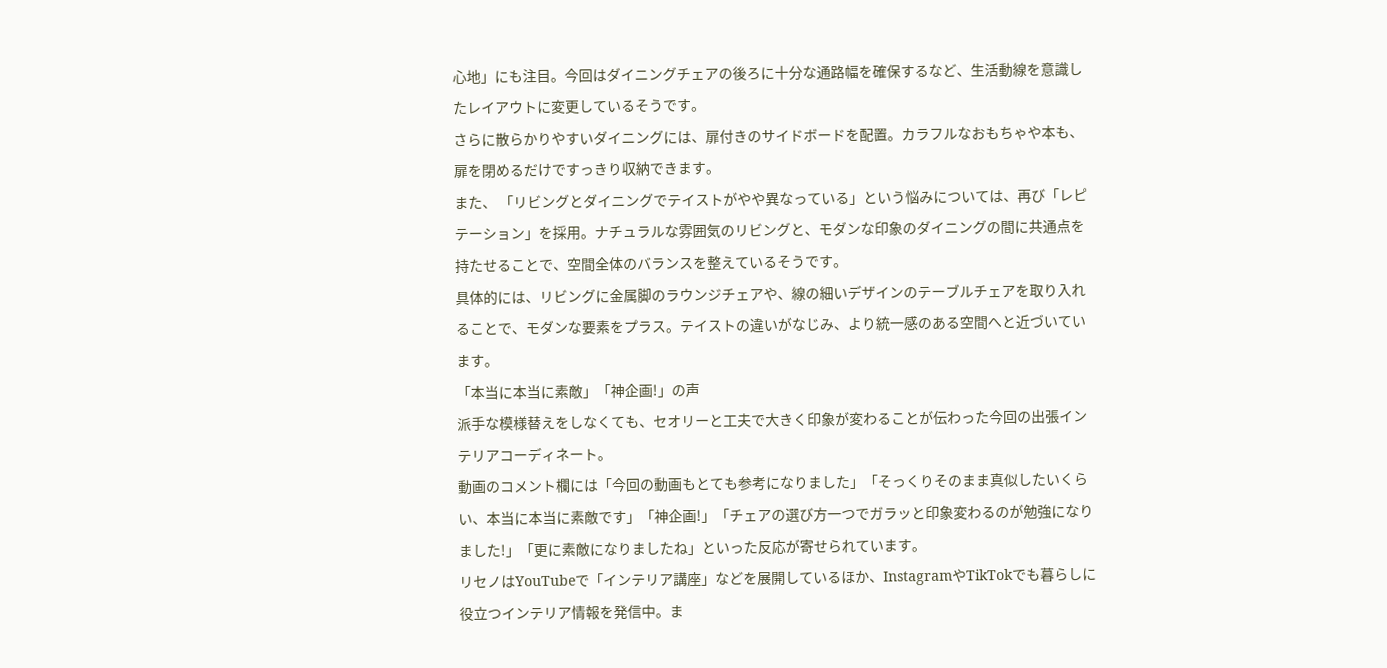心地」にも注目。今回はダイニングチェアの後ろに十分な通路幅を確保するなど、生活動線を意識したレイアウトに変更しているそうです。
さらに散らかりやすいダイニングには、扉付きのサイドボードを配置。カラフルなおもちゃや本も、扉を閉めるだけですっきり収納できます。
また、 「リビングとダイニングでテイストがやや異なっている」という悩みについては、再び「レピテーション」を採用。ナチュラルな雰囲気のリビングと、モダンな印象のダイニングの間に共通点を持たせることで、空間全体のバランスを整えているそうです。
具体的には、リビングに金属脚のラウンジチェアや、線の細いデザインのテーブルチェアを取り入れることで、モダンな要素をプラス。テイストの違いがなじみ、より統一感のある空間へと近づいています。
「本当に本当に素敵」「神企画!」の声
派手な模様替えをしなくても、セオリーと工夫で大きく印象が変わることが伝わった今回の出張インテリアコーディネート。
動画のコメント欄には「今回の動画もとても参考になりました」「そっくりそのまま真似したいくらい、本当に本当に素敵です」「神企画!」「チェアの選び方一つでガラッと印象変わるのが勉強になりました!」「更に素敵になりましたね」といった反応が寄せられています。
リセノはYouTubeで「インテリア講座」などを展開しているほか、InstagramやTikTokでも暮らしに役立つインテリア情報を発信中。ま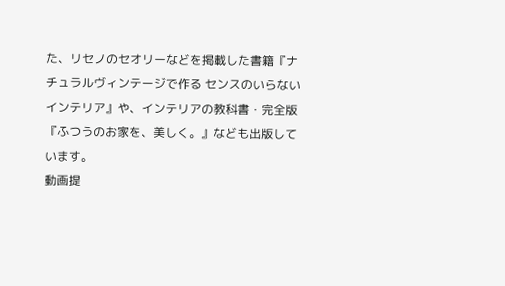た、リセノのセオリーなどを掲載した書籍『ナチュラルヴィンテージで作る センスのいらないインテリア』や、インテリアの教科書・完全版『ふつうのお家を、美しく。』なども出版しています。
動画提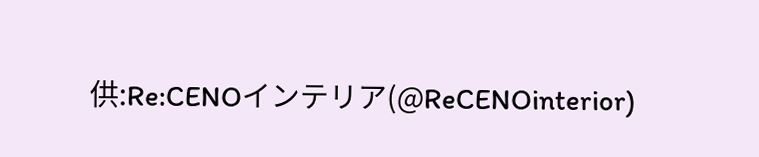供:Re:CENOインテリア(@ReCENOinterior)